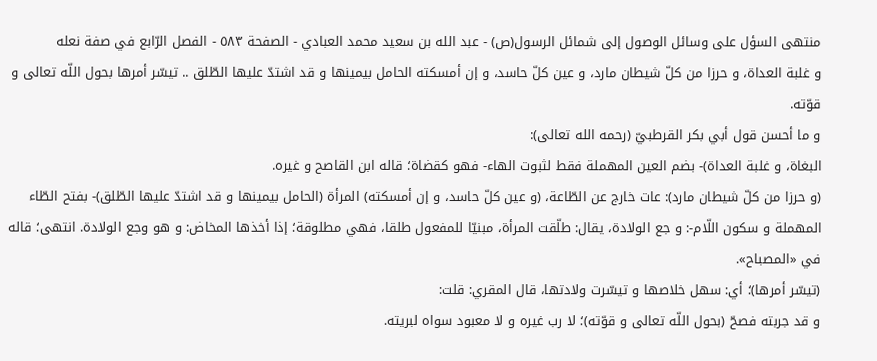منتهى السؤل على وسائل الوصول إلى شمائل الرسول(ص) - عبد الله بن سعيد محمد العبادي - الصفحة ٥٨٣ - الفصل الرّابع في صفة نعله
و غلبة العداة، و حرزا من كلّ شيطان مارد، و عين كلّ حاسد، و إن أمسكته الحامل بيمينها و قد اشتدّ عليها الطّلق .. تيسّر أمرها بحول اللّه تعالى و قوّته.
و ما أحسن قول أبي بكر القرطبيّ (رحمه الله تعالى):
البغاة، و غلبة العداة)- بضم العين المهملة فقط لثبوت الهاء- فهو كقضاة؛ قاله ابن القاصح و غيره.
(و حرزا من كلّ شيطان مارد): عات خارج عن الطّاعة، (و عين كلّ حاسد، و إن أمسكته) المرأة (الحامل بيمينها و قد اشتدّ عليها الطّلق)- بفتح الطّاء المهملة و سكون اللّام-: و جع الولادة، يقال: طلّقت المرأة، مبنيّا للمفعول طلقا، فهي مطلوقة؛ إذا أخذها المخاض: و هو وجع الولادة. انتهى؛ قاله في «المصباح».
(تيسّر أمرها)؛ أي: سهل خلاصها و تيسّرت ولادتها، قال المقري: قلت:
و قد جربته فصحّ (بحول اللّه تعالى و قوّته)؛ لا رب غيره و لا معبود سواه لبريته.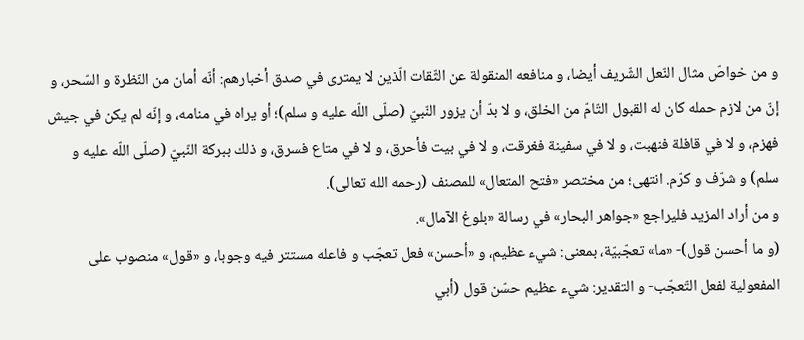و من خواصّ مثال النّعل الشّريف أيضا، و منافعه المنقولة عن الثّقات الّذين لا يمترى في صدق أخبارهم: أنّه أمان من النّظرة و السّحر، و إنّ من لازم حمله كان له القبول التّامّ من الخلق، و لا بدّ أن يزور النّبيّ (صلّى اللّه عليه و سلم)؛ أو يراه في منامه، و إنّه لم يكن في جيش فهزم، و لا في قافلة فنهبت، و لا في سفينة فغرقت، و لا في بيت فأحرق، و لا في متاع فسرق، و ذلك ببركة النّبيّ (صلّى اللّه عليه و سلم) و شرّف و كرّم. انتهى؛ من مختصر «فتح المتعال» للمصنف (رحمه الله تعالى).
و من أراد المزيد فليراجع «جواهر البحار» في رسالة «بلوغ الآمال».
(و ما أحسن قول)- «ما» تعجّبيّة، بمعنى: شيء عظيم، و «أحسن» فعل تعجّب و فاعله مستتر فيه وجوبا، و «قول» منصوب على المفعولية لفعل التّعجّب- و التقدير: شيء عظيم حسّن قول (أبي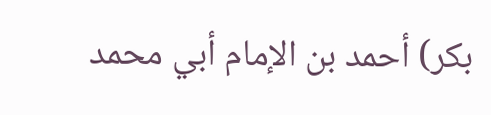بكر) أحمد بن الإمام أبي محمد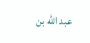عبد اللّه بن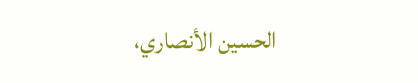الحسين الأنصاري،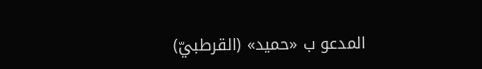المدعو ب «حميد» (القرطبيّ)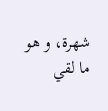شهرة، و هو ما لقي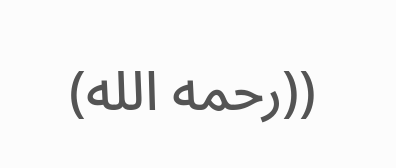((رحمه الله)